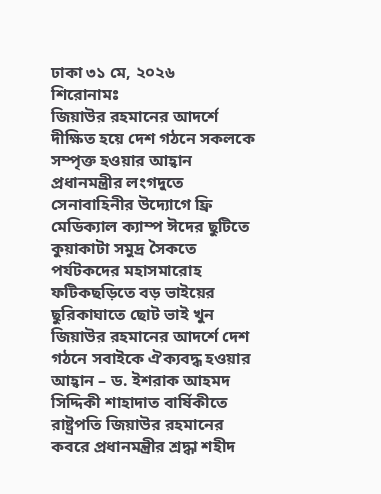ঢাকা ৩১ মে, ২০২৬
শিরোনামঃ
জিয়াউর রহমানের আদর্শে দীক্ষিত হয়ে দেশ গঠনে সকলকে সম্পৃক্ত হওয়ার আহ্বান প্রধানমন্ত্রীর লংগদুতে সেনাবাহিনীর উদ্যোগে ফ্রি মেডিক্যাল ক্যাম্প ঈদের ছুটিতে কুয়াকাটা সমুদ্র সৈকতে পর্যটকদের মহাসমারোহ ফটিকছড়িতে বড় ভাইয়ের ছুরিকাঘাতে ছোট ভাই খুন জিয়াউর রহমানের আদর্শে দেশ গঠনে সবাইকে ঐক্যবদ্ধ হওয়ার আহ্বান – ড. ইশরাক আহমদ সিদ্দিকী শাহাদাত বার্ষিকীতে রাষ্ট্রপতি জিয়াউর রহমানের কবরে প্রধানমন্ত্রীর শ্রদ্ধা শহীদ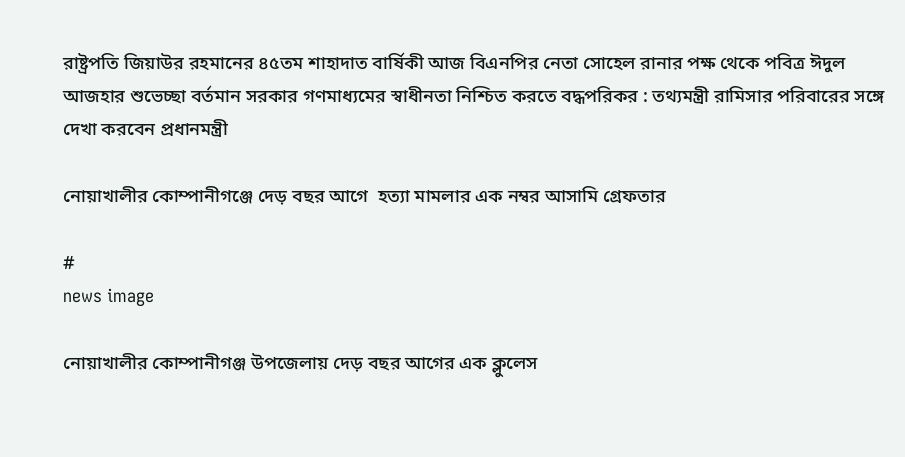রাষ্ট্রপতি জিয়াউর রহমানের ৪৫তম শাহাদাত বার্ষিকী আজ বিএনপির নেতা সোহেল রানার পক্ষ থেকে পবিত্র ঈদুল আজহার শুভেচ্ছা বর্তমান সরকার গণমাধ্যমের স্বাধীনতা নিশ্চিত করতে বদ্ধপরিকর : তথ্যমন্ত্রী রামিসার পরিবারের সঙ্গে দেখা করবেন প্রধানমন্ত্রী

নোয়াখালীর কোম্পানীগঞ্জে দেড় বছর আগে  হত্যা মামলার এক নম্বর আসামি গ্রেফতার

#
news image

নোয়াখালীর কোম্পানীগঞ্জ উপজেলায় দেড় বছর আগের এক ক্লুলেস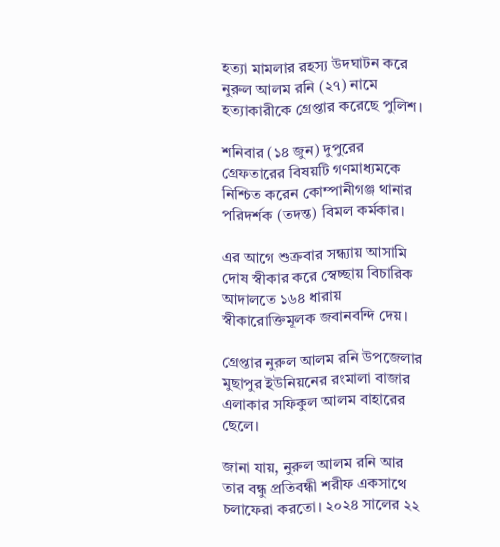হত্যা মামলার রহস্য উদঘাটন করে নুরুল আলম রনি (২৭) নামে হত্যাকারীকে গ্রেপ্তার করেছে পুলিশ।

শনিবার (১৪ জুন) দুপুরের গ্রেফতারের বিষয়টি গণমাধ্যমকে নিশ্চিত করেন কোম্পানীগঞ্জ থানার পরিদর্শক (তদন্ত) বিমল কর্মকার।

এর আগে শুক্রবার সন্ধ্যায় আসামি দোষ স্বীকার করে স্বেচ্ছায় বিচারিক আদালতে ১৬৪ ধারায় স্বীকারোক্তিমূলক জবানবন্দি দেয়।

গ্রেপ্তার নুরুল আলম রনি উপজেলার মুছাপুর ইউনিয়নের রংমালা বাজার এলাকার সফিকুল আলম বাহারের ছেলে।

জানা যায়, নুরুল আলম রনি আর তার বন্ধু প্রতিবন্ধী শরীফ একসাথে চলাফেরা করতো। ২০২৪ সালের ২২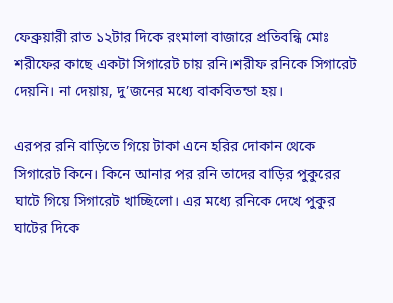ফেব্রুয়ারী রাত ১২টার দিকে রংমালা বাজারে প্রতিবন্ধি মোঃ শরীফের কাছে একটা সিগারেট চায় রনি।শরীফ রনিকে সিগারেট দেয়নি। না দেয়ায়, দু’জনের মধ্যে বাকবিতন্ডা হয়।

এরপর রনি বাড়িতে গিয়ে টাকা এনে হরির দোকান থেকে সিগারেট কিনে। কিনে আনার পর রনি তাদের বাড়ির পুকুরের ঘাটে গিয়ে সিগারেট খাচ্ছিলো। এর মধ্যে রনিকে দেখে পুকুর ঘাটের দিকে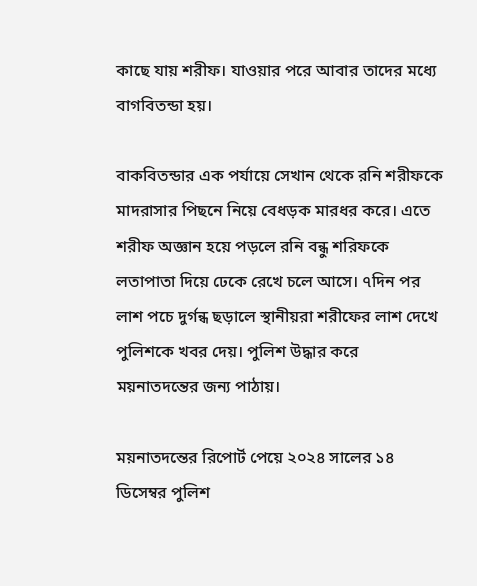কাছে যায় শরীফ। যাওয়ার পরে আবার তাদের মধ্যে বাগবিতন্ডা হয়।

বাকবিতন্ডার এক পর্যায়ে সেখান থেকে রনি শরীফকে মাদরাসার পিছনে নিয়ে বেধড়ক মারধর করে। এতে শরীফ অজ্ঞান হয়ে পড়লে রনি বন্ধু শরিফকে লতাপাতা দিয়ে ঢেকে রেখে চলে আসে। ৭দিন পর লাশ পচে দুর্গন্ধ ছড়ালে স্থানীয়রা শরীফের লাশ দেখে পুলিশকে খবর দেয়। পুলিশ উদ্ধার করে ময়নাতদন্তের জন্য পাঠায়।

ময়নাতদন্তের রিপোর্ট পেয়ে ২০২৪ সালের ১৪ ডিসেম্বর পুলিশ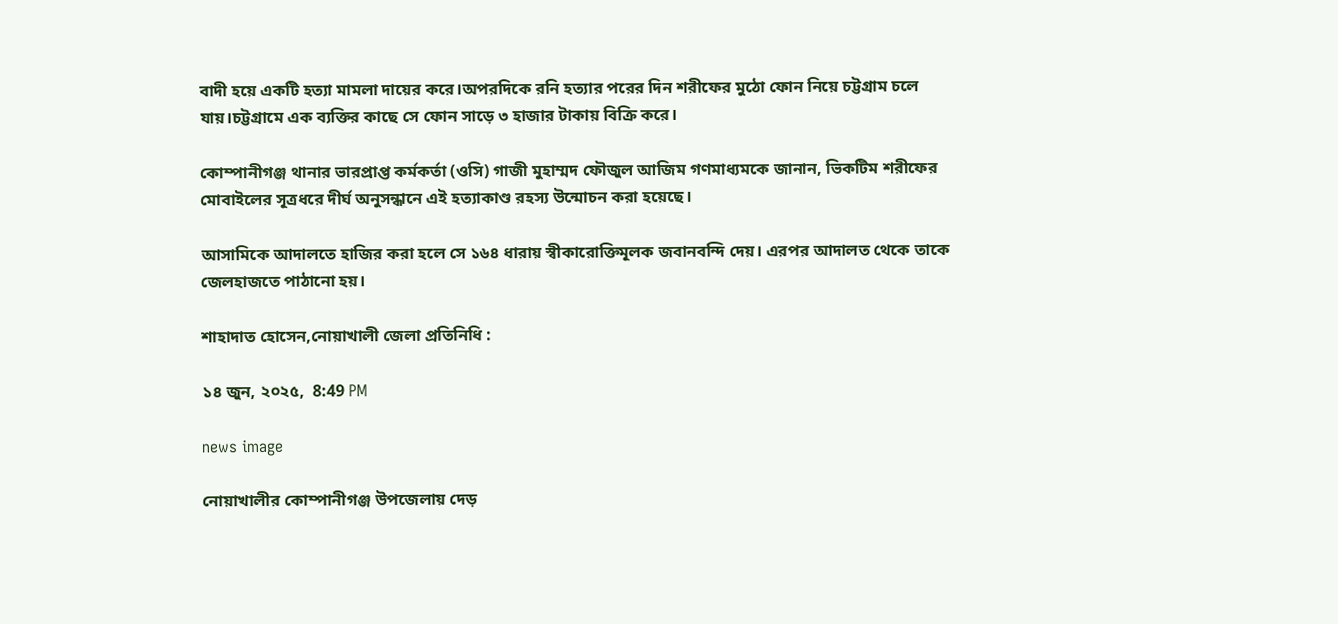বাদী হয়ে একটি হত্যা মামলা দায়ের করে।অপরদিকে রনি হত্যার পরের দিন শরীফের মুঠো ফোন নিয়ে চট্টগ্রাম চলে যায়।চট্টগ্রামে এক ব্যক্তির কাছে সে ফোন সাড়ে ৩ হাজার টাকায় বিক্রি করে।

কোম্পানীগঞ্জ থানার ভারপ্রাপ্ত কর্মকর্তা (ওসি) গাজী মুহাম্মদ ফৌজুল আজিম গণমাধ্যমকে জানান, ভিকটিম শরীফের মোবাইলের সূত্রধরে দীর্ঘ অনুসন্ধানে এই হত্যাকাণ্ড রহস্য উন্মোচন করা হয়েছে।

আসামিকে আদালতে হাজির করা হলে সে ১৬৪ ধারায় স্বীকারোক্তিমূলক জবানবন্দি দেয়। এরপর আদালত থেকে তাকে জেলহাজতে পাঠানো হয়।

শাহাদাত হোসেন,নোয়াখালী জেলা প্রতিনিধি :

১৪ জুন, ২০২৫,  8:49 PM

news image

নোয়াখালীর কোম্পানীগঞ্জ উপজেলায় দেড়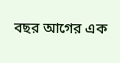বছর আগের এক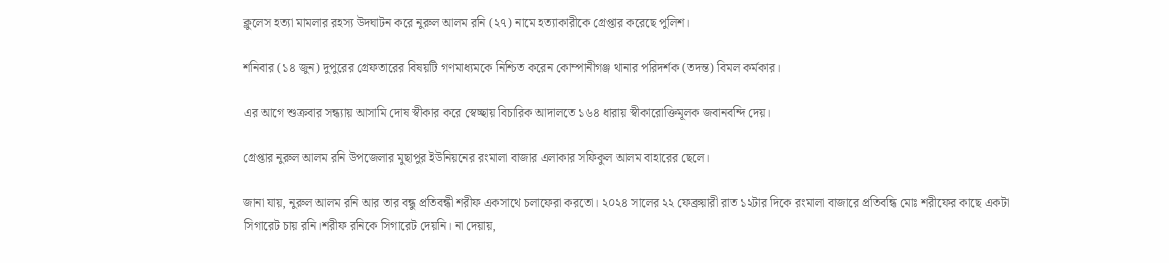ক্লুলেস হত্যা মামলার রহস্য উদঘাটন করে নুরুল আলম রনি (২৭) নামে হত্যাকারীকে গ্রেপ্তার করেছে পুলিশ।

শনিবার (১৪ জুন) দুপুরের গ্রেফতারের বিষয়টি গণমাধ্যমকে নিশ্চিত করেন কোম্পানীগঞ্জ থানার পরিদর্শক (তদন্ত) বিমল কর্মকার।

এর আগে শুক্রবার সন্ধ্যায় আসামি দোষ স্বীকার করে স্বেচ্ছায় বিচারিক আদালতে ১৬৪ ধারায় স্বীকারোক্তিমূলক জবানবন্দি দেয়।

গ্রেপ্তার নুরুল আলম রনি উপজেলার মুছাপুর ইউনিয়নের রংমালা বাজার এলাকার সফিকুল আলম বাহারের ছেলে।

জানা যায়, নুরুল আলম রনি আর তার বন্ধু প্রতিবন্ধী শরীফ একসাথে চলাফেরা করতো। ২০২৪ সালের ২২ ফেব্রুয়ারী রাত ১২টার দিকে রংমালা বাজারে প্রতিবন্ধি মোঃ শরীফের কাছে একটা সিগারেট চায় রনি।শরীফ রনিকে সিগারেট দেয়নি। না দেয়ায়,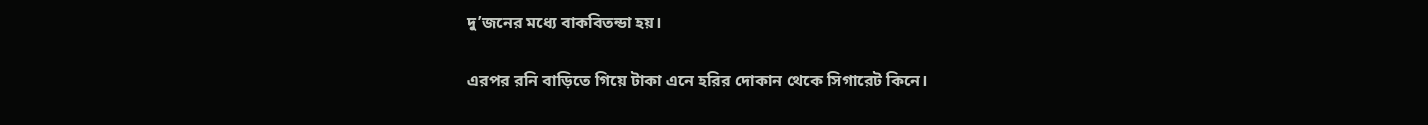দু’জনের মধ্যে বাকবিতন্ডা হয়।

এরপর রনি বাড়িতে গিয়ে টাকা এনে হরির দোকান থেকে সিগারেট কিনে।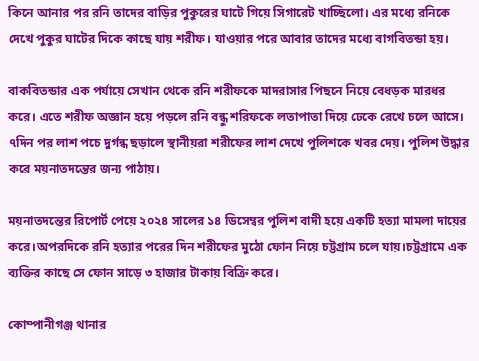কিনে আনার পর রনি তাদের বাড়ির পুকুরের ঘাটে গিয়ে সিগারেট খাচ্ছিলো। এর মধ্যে রনিকে দেখে পুকুর ঘাটের দিকে কাছে যায় শরীফ। যাওয়ার পরে আবার তাদের মধ্যে বাগবিতন্ডা হয়।

বাকবিতন্ডার এক পর্যায়ে সেখান থেকে রনি শরীফকে মাদরাসার পিছনে নিয়ে বেধড়ক মারধর করে। এতে শরীফ অজ্ঞান হয়ে পড়লে রনি বন্ধু শরিফকে লতাপাতা দিয়ে ঢেকে রেখে চলে আসে। ৭দিন পর লাশ পচে দুর্গন্ধ ছড়ালে স্থানীয়রা শরীফের লাশ দেখে পুলিশকে খবর দেয়। পুলিশ উদ্ধার করে ময়নাতদন্তের জন্য পাঠায়।

ময়নাতদন্তের রিপোর্ট পেয়ে ২০২৪ সালের ১৪ ডিসেম্বর পুলিশ বাদী হয়ে একটি হত্যা মামলা দায়ের করে।অপরদিকে রনি হত্যার পরের দিন শরীফের মুঠো ফোন নিয়ে চট্টগ্রাম চলে যায়।চট্টগ্রামে এক ব্যক্তির কাছে সে ফোন সাড়ে ৩ হাজার টাকায় বিক্রি করে।

কোম্পানীগঞ্জ থানার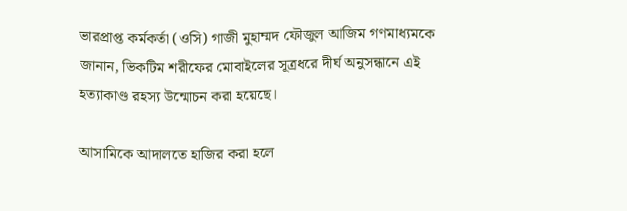ভারপ্রাপ্ত কর্মকর্তা (ওসি) গাজী মুহাম্মদ ফৌজুল আজিম গণমাধ্যমকে জানান, ভিকটিম শরীফের মোবাইলের সূত্রধরে দীর্ঘ অনুসন্ধানে এই হত্যাকাণ্ড রহস্য উন্মোচন করা হয়েছে।

আসামিকে আদালতে হাজির করা হলে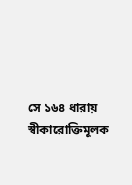সে ১৬৪ ধারায় স্বীকারোক্তিমূলক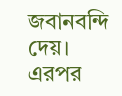জবানবন্দি দেয়। এরপর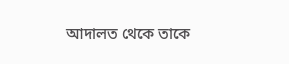আদালত থেকে তাকে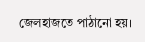জেলহাজতে পাঠানো হয়।